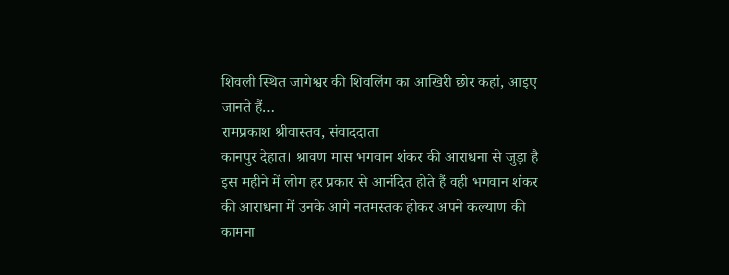शिवली स्थित जागेश्वर की शिवलिंग का आखिरी छोर कहां, आइए जानते हैं…
रामप्रकाश श्रीवास्तव, संवाददाता
कानपुर देहात। श्रावण मास भगवान शंकर की आराधना से जुड़ा है इस महीने में लोग हर प्रकार से आनंदित होते हैं वही भगवान शंकर की आराधना में उनके आगे नतमस्तक होकर अपने कल्याण की कामना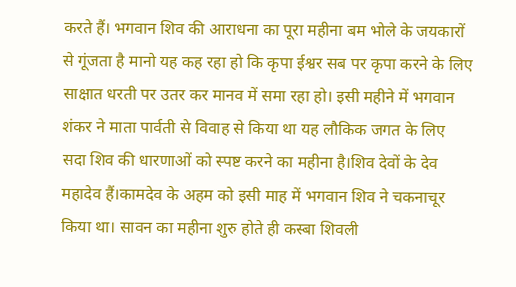करते हैं। भगवान शिव की आराधना का पूरा महीना बम भोले के जयकारों से गूंजता है मानो यह कह रहा हो कि कृपा ईश्वर सब पर कृपा करने के लिए साक्षात धरती पर उतर कर मानव में समा रहा हो। इसी महीने में भगवान शंकर ने माता पार्वती से विवाह से किया था यह लौकिक जगत के लिए सदा शिव की धारणाओं को स्पष्ट करने का महीना है।शिव देवों के देव महादेव हैं।कामदेव के अहम को इसी माह में भगवान शिव ने चकनाचूर किया था। सावन का महीना शुरु होते ही कस्बा शिवली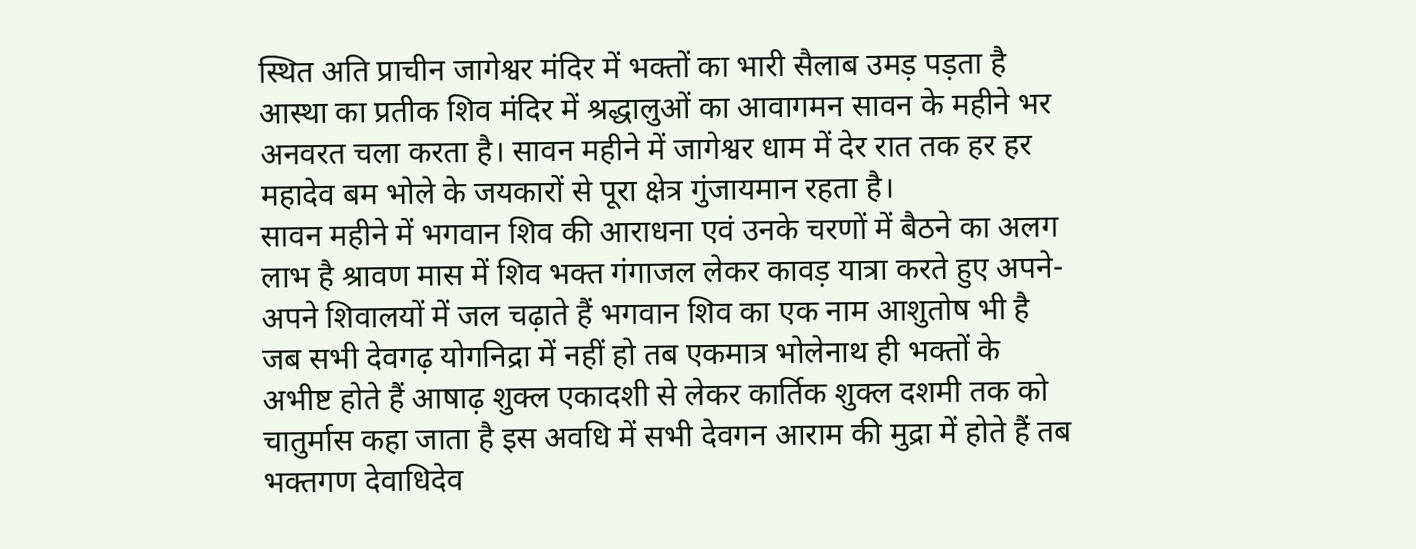स्थित अति प्राचीन जागेश्वर मंदिर में भक्तों का भारी सैलाब उमड़ पड़ता है आस्था का प्रतीक शिव मंदिर में श्रद्धालुओं का आवागमन सावन के महीने भर अनवरत चला करता है। सावन महीने में जागेश्वर धाम में देर रात तक हर हर महादेव बम भोले के जयकारों से पूरा क्षेत्र गुंजायमान रहता है।
सावन महीने में भगवान शिव की आराधना एवं उनके चरणों में बैठने का अलग लाभ है श्रावण मास में शिव भक्त गंगाजल लेकर कावड़ यात्रा करते हुए अपने-अपने शिवालयों में जल चढ़ाते हैं भगवान शिव का एक नाम आशुतोष भी है जब सभी देवगढ़ योगनिद्रा में नहीं हो तब एकमात्र भोलेनाथ ही भक्तों के अभीष्ट होते हैं आषाढ़ शुक्ल एकादशी से लेकर कार्तिक शुक्ल दशमी तक को चातुर्मास कहा जाता है इस अवधि में सभी देवगन आराम की मुद्रा में होते हैं तब भक्तगण देवाधिदेव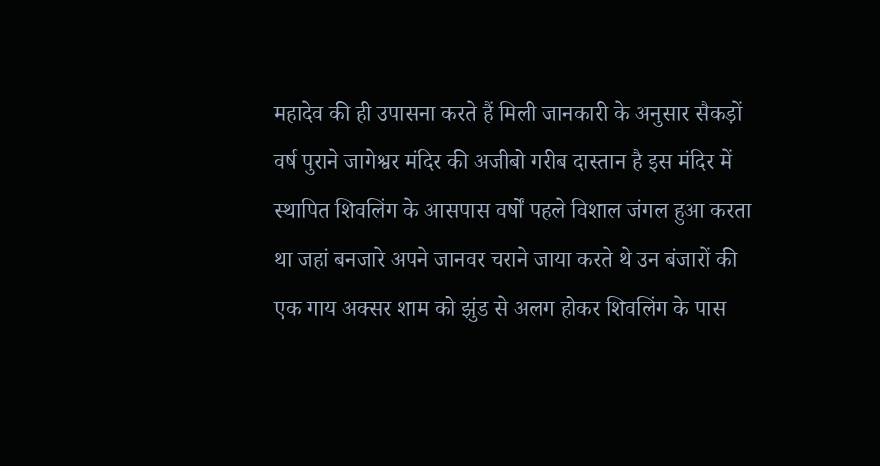महादेव की ही उपासना करते हैं मिली जानकारी के अनुसार सैकड़ों वर्ष पुराने जागेश्वर मंदिर की अजीबो गरीब दास्तान है इस मंदिर में स्थापित शिवलिंग के आसपास वर्षों पहले विशाल जंगल हुआ करता था जहां बनजारे अपने जानवर चराने जाया करते थे उन बंजारों की एक गाय अक्सर शाम को झुंड से अलग होकर शिवलिंग के पास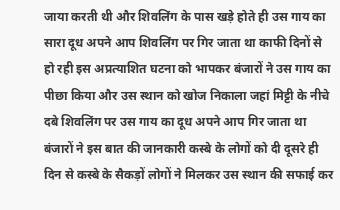जाया करती थी और शिवलिंग के पास खड़े होते ही उस गाय का सारा दूध अपने आप शिवलिंग पर गिर जाता था काफी दिनों से हो रही इस अप्रत्याशित घटना को भापकर बंजारों ने उस गाय का पीछा किया और उस स्थान को खोज निकाला जहां मिट्टी के नीचे दबे शिवलिंग पर उस गाय का दूध अपने आप गिर जाता था बंजारों ने इस बात की जानकारी कस्बे के लोगों को दी दूसरे ही दिन से कस्बे के सैकड़ों लोगों ने मिलकर उस स्थान की सफाई कर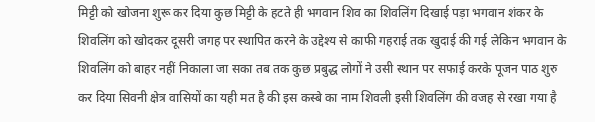मिट्टी को खोजना शुरू कर दिया कुछ मिट्टी के हटते ही भगवान शिव का शिवलिंग दिखाई पड़ा भगवान शंकर के शिवलिंग को खोदकर दूसरी जगह पर स्थापित करने के उद्देश्य से काफी गहराई तक खुदाई की गई लेकिन भगवान के शिवलिंग को बाहर नहीं निकाला जा सका तब तक कुछ प्रबुद्ध लोगों ने उसी स्थान पर सफाई करके पूजन पाठ शुरु कर दिया सिवनी क्षेत्र वासियों का यही मत है की इस कस्बे का नाम शिवली इसी शिवलिंग की वजह से रखा गया है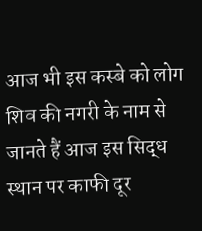आज भी इस कस्बे को लोग शिव की नगरी के नाम से जानते हैं आज इस सिद्ध स्थान पर काफी दूर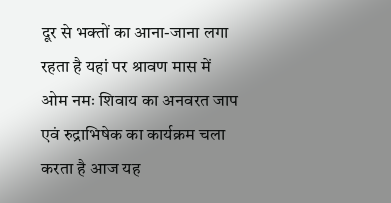दूर से भक्तों का आना-जाना लगा रहता है यहां पर श्रावण मास में ओम नमः शिवाय का अनवरत जाप एवं रुद्राभिषेक का कार्यक्रम चला करता है आज यह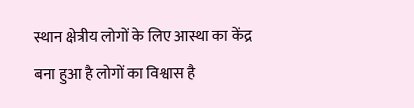स्थान क्षेत्रीय लोगों के लिए आस्था का केंद्र बना हुआ है लोगों का विश्वास है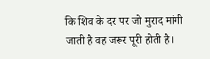कि शिव के दर पर जो मुराद मांगी जाती है वह जरूर पूरी होती है।